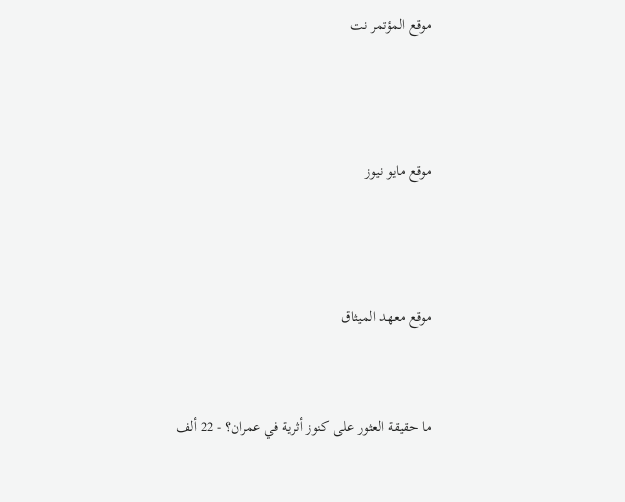موقع المؤتمر نت



موقع مايو نيوز



موقع معهد الميثاق


ما حقيقة العثور على كنوز أثرية في عمران؟ - 22 ألف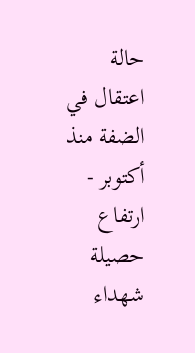حالة اعتقال في الضفة منذ أكتوبر - ارتفاع حصيلة شهداء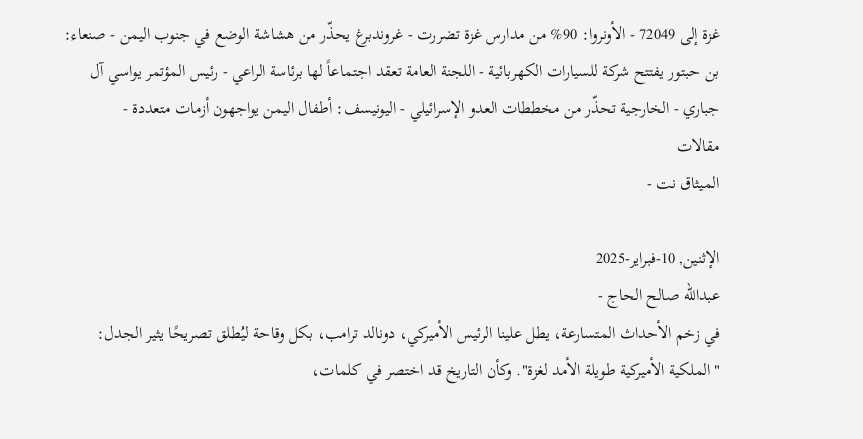غزة إلى 72049 - الأونروا: 90% من مدارس غزة تضررت - غروندبرغ يحذّر من هشاشة الوضع في جنوب اليمن - صنعاء: بن حبتور يفتتح شركة للسيارات الكهربائية - اللجنة العامة تعقد اجتماعاً لها برئاسة الراعي - رئيس المؤتمر يواسي آل جباري - الخارجية تحذّر من مخططات العدو الإسرائيلي - اليونيسف: أطفال اليمن يواجهون أزمات متعددة -
مقالات
الميثاق نت -

الإثنين, 10-فبراير-2025
عبدالله صالح الحاج -
في زخم الأحداث المتسارعة، يطل علينا الرئيس الأميركي، دونالد ترامب، بكل وقاحة ليُطلق تصريحًا يثير الجدل: "الملكية الأميركية طويلة الأمد لغزة". وكأن التاريخ قد اختصر في كلمات،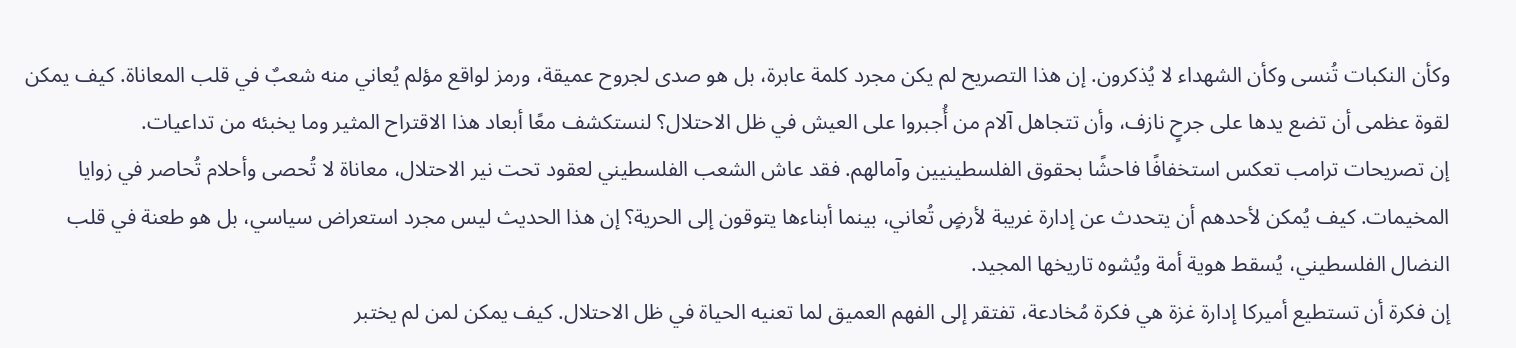وكأن النكبات تُنسى وكأن الشهداء لا يُذكرون. إن هذا التصريح لم يكن مجرد كلمة عابرة، بل هو صدى لجروح عميقة، ورمز لواقع مؤلم يُعاني منه شعبٌ في قلب المعاناة. كيف يمكن لقوة عظمى أن تضع يدها على جرحٍ نازف، وأن تتجاهل آلام من أُجبروا على العيش في ظل الاحتلال؟ لنستكشف معًا أبعاد هذا الاقتراح المثير وما يخبئه من تداعيات.
إن تصريحات ترامب تعكس استخفافًا فاحشًا بحقوق الفلسطينيين وآمالهم. فقد عاش الشعب الفلسطيني لعقود تحت نير الاحتلال، معاناة لا تُحصى وأحلام تُحاصر في زوايا المخيمات. كيف يُمكن لأحدهم أن يتحدث عن إدارة غريبة لأرضٍ تُعاني، بينما أبناءها يتوقون إلى الحرية؟ إن هذا الحديث ليس مجرد استعراض سياسي، بل هو طعنة في قلب النضال الفلسطيني، يُسقط هوية أمة ويُشوه تاريخها المجيد.
إن فكرة أن تستطيع أميركا إدارة غزة هي فكرة مُخادعة، تفتقر إلى الفهم العميق لما تعنيه الحياة في ظل الاحتلال. كيف يمكن لمن لم يختبر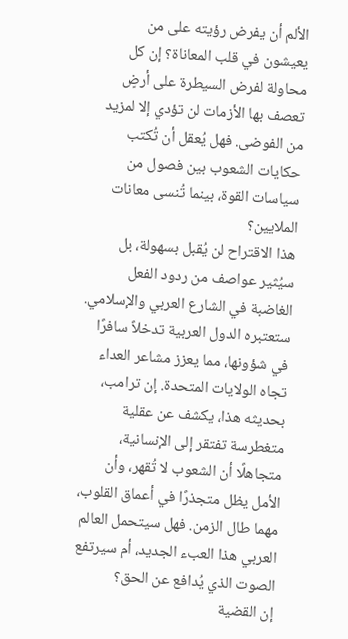الألم أن يفرض رؤيته على من يعيشون في قلب المعاناة؟ إن كل محاولة لفرض السيطرة على أرضٍ تعصف بها الأزمات لن تؤدي إلا لمزيد من الفوضى. فهل يُعقل أن تُكتب حكايات الشعوب بين فصول من سياسات القوة، بينما تُنسى معانات الملايين؟
هذا الاقتراح لن يُقبل بسهولة، بل سيُثير عواصف من ردود الفعل الغاضبة في الشارع العربي والإسلامي. ستعتبره الدول العربية تدخلاً سافرًا في شؤونها، مما يعزز مشاعر العداء تجاه الولايات المتحدة. إن ترامب، بحديثه هذا، يكشف عن عقلية متغطرسة تفتقر إلى الإنسانية، متجاهلًا أن الشعوب لا تُقهر، وأن الأمل يظل متجذرًا في أعماق القلوب، مهما طال الزمن. فهل سيتحمل العالم العربي هذا العبء الجديد، أم سيرتفع الصوت الذي يُدافع عن الحق؟
إن القضية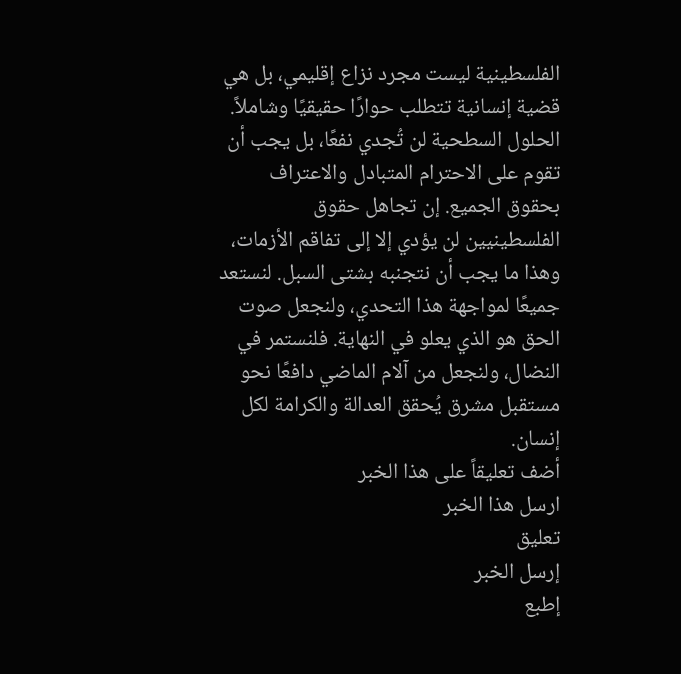الفلسطينية ليست مجرد نزاع إقليمي، بل هي قضية إنسانية تتطلب حوارًا حقيقيًا وشاملاً. الحلول السطحية لن تُجدي نفعًا، بل يجب أن تقوم على الاحترام المتبادل والاعتراف بحقوق الجميع. إن تجاهل حقوق الفلسطينيين لن يؤدي إلا إلى تفاقم الأزمات، وهذا ما يجب أن نتجنبه بشتى السبل. لنستعد جميعًا لمواجهة هذا التحدي، ولنجعل صوت الحق هو الذي يعلو في النهاية. فلنستمر في النضال، ولنجعل من آلام الماضي دافعًا نحو مستقبل مشرق يُحقق العدالة والكرامة لكل إنسان.
أضف تعليقاً على هذا الخبر
ارسل هذا الخبر
تعليق
إرسل الخبر
إطبع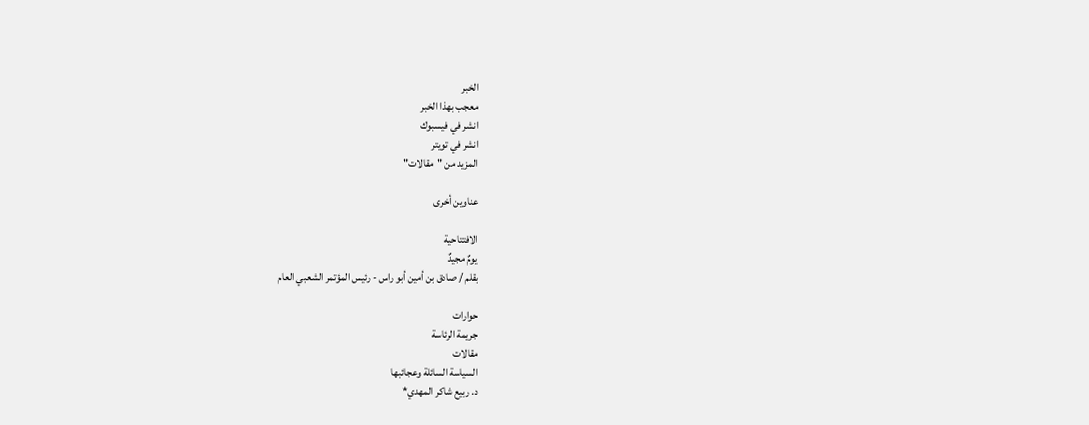الخبر
معجب بهذا الخبر
انشر في فيسبوك
انشر في تويتر
المزيد من "مقالات"

عناوين أخرى

الافتتاحية
يومٌ مجيدٌ
بقلم / صادق بن أمين أبو راس - رئيس المؤتمر الشعبي العام

حوارات
جريمة الرئاسة
مقالات
السياسة السائلة وعجائبها
د. ربيع شاكر المهدي*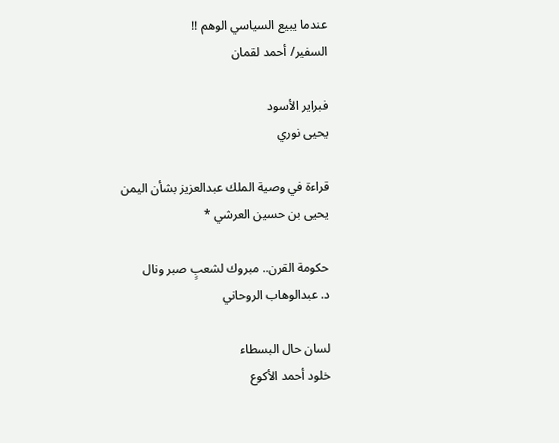عندما يبيع السياسي الوهم !!
السفير/ أحمد لقمان

فبراير الأسود
يحيى نوري

قراءة في وصية الملك عبدالعزيز بشأن اليمن
يحيى بن حسين العرشي *

حكومة القرن.. مبروك لشعبٍ صبر ونال
د. عبدالوهاب الروحاني

لسان حال البسطاء
خلود أحمد الأكوع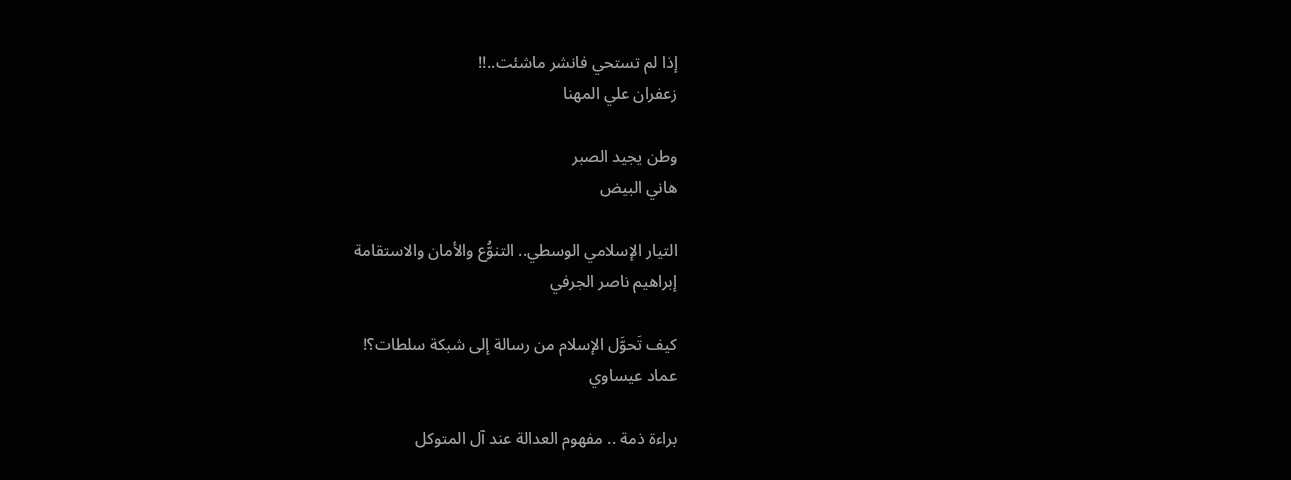إذا لم تستحي فانشر ماشئت..!!
زعفران علي المهنا

وطن يجيد الصبر
هاني البيض

التيار الإسلامي الوسطي.. التنوُّع والأمان والاستقامة
إبراهيم ناصر الجرفي

كيف تَحوَّل الإسلام من رسالة إلى شبكة سلطات؟!
عماد عيساوي

براءة ذمة .. مفهوم العدالة عند آل المتوكل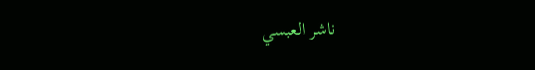ناشر العبسي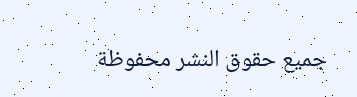جميع حقوق النشر محفوظة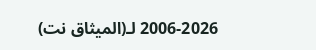2006-2026 لـ(الميثاق نت)